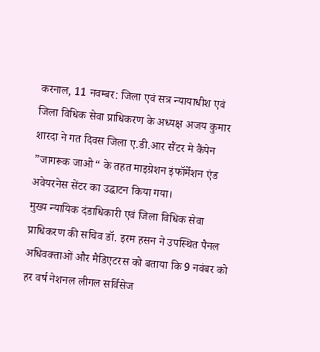करनाल, 11 नवम्बर: जिला एवं सत्र न्यायाधीश एवं जिला विधिक सेवा प्राधिकरण के अध्यक्ष अजय कुमार शारदा ने गत दिवस जिला ए.डी.आर सैंटर मे कैंपेन ”जागरूक जाओ“ के तहत माइग्रेशन इंफॉर्मेशन एंड अवेयरनेस सेंटर का उद्घाटन किया गया।
मुख्य न्यायिक दंडाधिकारी एवं जिला विधिक सेवा प्राधिकरण की सचिव डॉ. इरम हसन ने उपस्थित पैनल अधिवक्ताओं और मैडिएटरस को बताया कि 9 नवंबर को हर वर्ष नेशनल लीगल सर्विसेज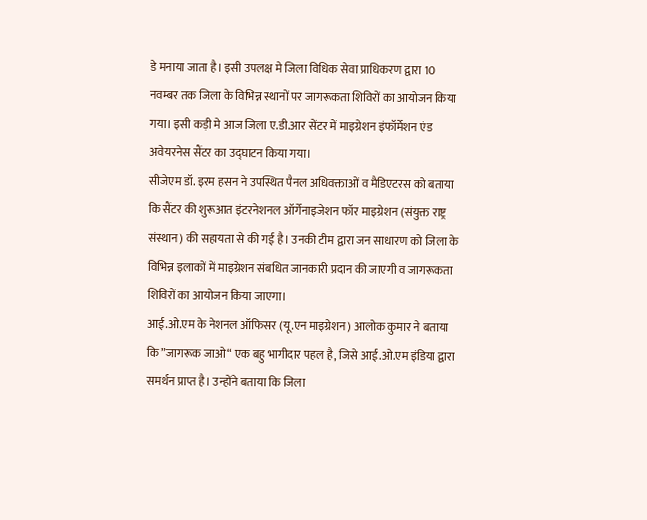डे मनाया जाता है। इसी उपलक्ष मे जिला विधिक सेवा प्राधिकरण द्वारा 10 नवम्बर तक जिला के विभिन्न स्थानों पर जागरूकता शिविरों का आयोजन किया गया। इसी कड़ी मे आज जिला ए.डी.आर सेंटर में माइग्रेशन इंफॉर्मेशन एंड अवेयरनेस सैंटर का उद्घाटन किया गया।
सीजेएम डॉ. इरम हसन ने उपस्थित पैनल अधिवक्ताओं व मैडिएटरस को बताया कि सैंटर की शुरूआत इंटरनेशनल ऑर्गेनाइजेशन फॉर माइग्रेशन (संयुक्त राष्ट्र संस्थान) की सहायता से की गई है। उनकी टीम द्वारा जन साधारण को जिला के विभिन्न इलाकों में माइग्रेशन संबधित जानकारी प्रदान की जाएगी व जागरूकता शिविरों का आयोजन किया जाएगा।
आई.ओ.एम के नेशनल ऑफिसर (यू.एन माइग्रेशन) आलोक कुमार ने बताया कि ”जागरूक जाओ“ एक बहु भागीदार पहल है, जिसे आई.ओ.एम इंडिया द्वारा समर्थन प्राप्त है। उन्होंने बताया कि जिला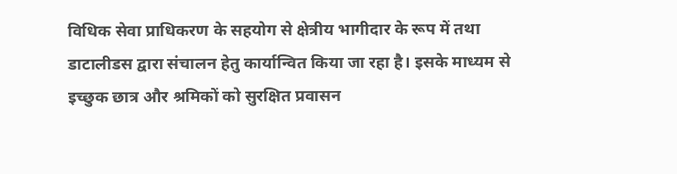विधिक सेवा प्राधिकरण के सहयोग से क्षेत्रीय भागीदार के रूप में तथा डाटालीडस द्वारा संचालन हेतु कार्यान्वित किया जा रहा है। इसके माध्यम से इच्छुक छात्र और श्रमिकों को सुरक्षित प्रवासन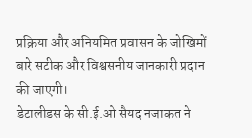प्रक्रिया और अनियमित प्रवासन के जोखिमों बारे सटीक और विश्वसनीय जानकारी प्रदान की जाएगी।
डेटालीडस के सी.ई.ओ सैयद नजाकत ने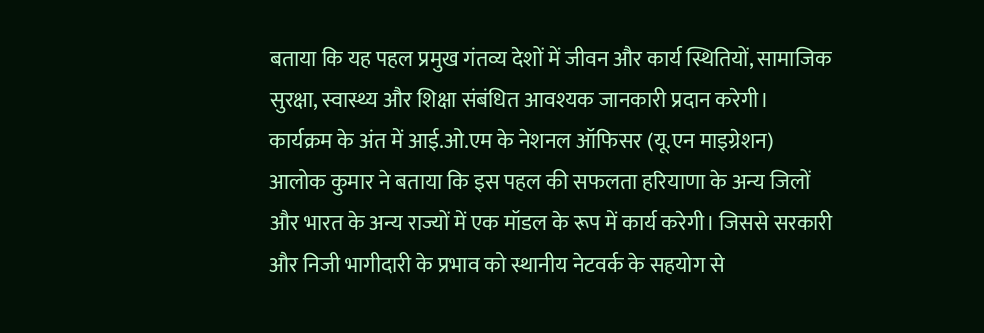बताया कि यह पहल प्रमुख गंतव्य देशों में जीवन और कार्य स्थितियों, सामाजिक सुरक्षा, स्वास्थ्य और शिक्षा संबंधित आवश्यक जानकारी प्रदान करेगी। कार्यक्रम के अंत में आई.ओ.एम के नेशनल ऑफिसर (यू.एन माइग्रेशन) आलोक कुमार ने बताया कि इस पहल की सफलता हरियाणा के अन्य जिलों और भारत के अन्य राज्यों में एक मॉडल के रूप में कार्य करेगी। जिससे सरकारी और निजी भागीदारी के प्रभाव को स्थानीय नेटवर्क के सहयोग से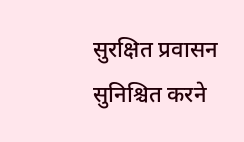सुरक्षित प्रवासन सुनिश्चित करने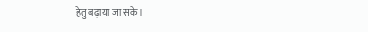हेतु बढ़ाया जा सके।